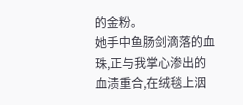的金粉。
她手中鱼肠剑滴落的血珠,正与我掌心渗出的血渍重合,在绒毯上洇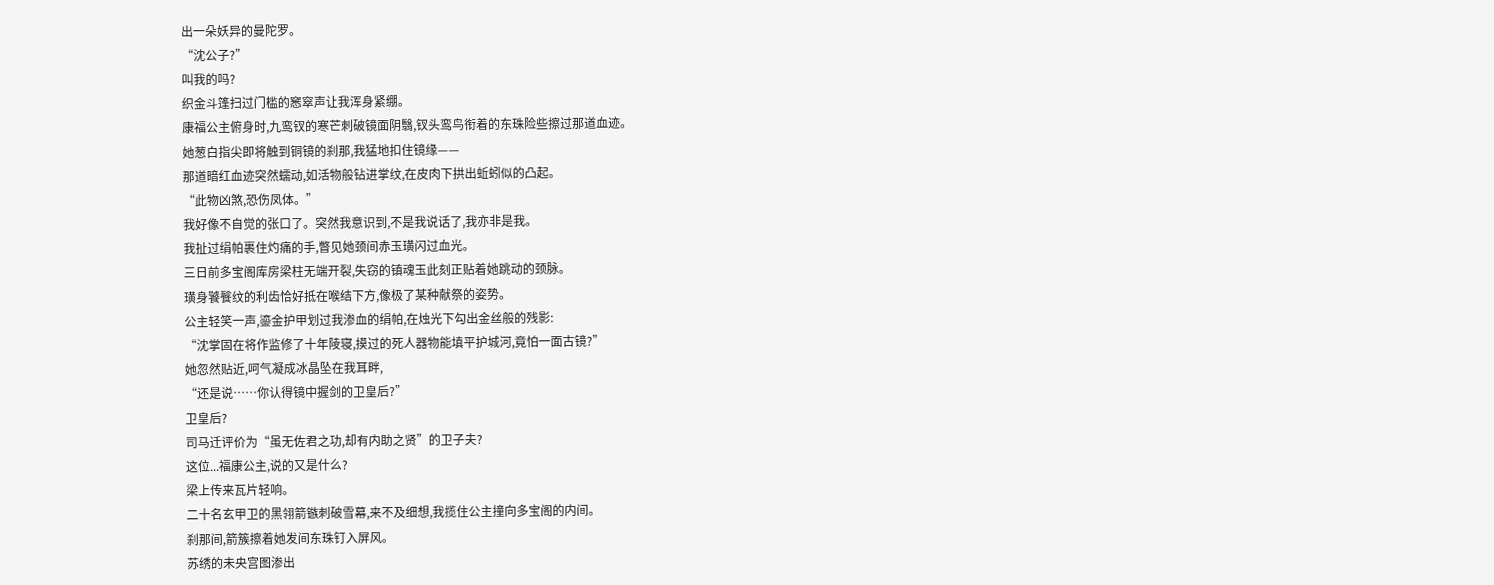出一朵妖异的曼陀罗。
“沈公子?”
叫我的吗?
织金斗篷扫过门槛的窸窣声让我浑身紧绷。
康福公主俯身时,九鸾钗的寒芒刺破镜面阴翳,钗头鸾鸟衔着的东珠险些擦过那道血迹。
她葱白指尖即将触到铜镜的刹那,我猛地扣住镜缘——
那道暗红血迹突然蠕动,如活物般钻进掌纹,在皮肉下拱出蚯蚓似的凸起。
“此物凶煞,恐伤凤体。”
我好像不自觉的张口了。突然我意识到,不是我说话了,我亦非是我。
我扯过绢帕裹住灼痛的手,瞥见她颈间赤玉璜闪过血光。
三日前多宝阁库房梁柱无端开裂,失窃的镇魂玉此刻正贴着她跳动的颈脉。
璜身饕餮纹的利齿恰好抵在喉结下方,像极了某种献祭的姿势。
公主轻笑一声,鎏金护甲划过我渗血的绢帕,在烛光下勾出金丝般的残影:
“沈掌固在将作监修了十年陵寝,摸过的死人器物能填平护城河,竟怕一面古镜?”
她忽然贴近,呵气凝成冰晶坠在我耳畔,
“还是说……你认得镜中握剑的卫皇后?”
卫皇后?
司马迁评价为“虽无佐君之功,却有内助之贤”的卫子夫?
这位...福康公主,说的又是什么?
梁上传来瓦片轻响。
二十名玄甲卫的黑翎箭镞刺破雪幕,来不及细想,我揽住公主撞向多宝阁的内间。
刹那间,箭簇擦着她发间东珠钉入屏风。
苏绣的未央宫图渗出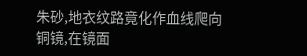朱砂,地衣纹路竟化作血线爬向铜镜,在镜面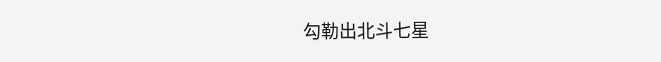勾勒出北斗七星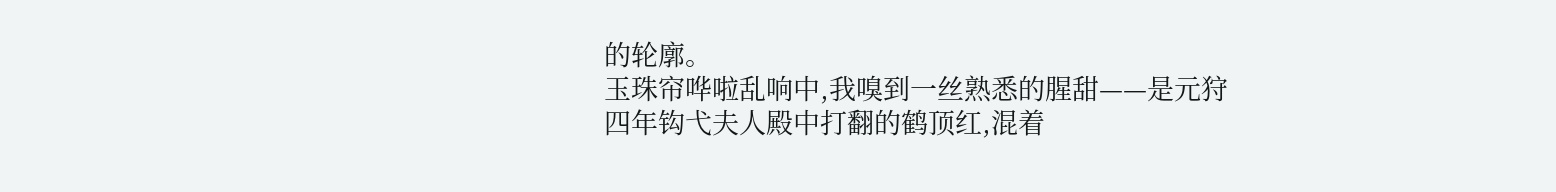的轮廓。
玉珠帘哗啦乱响中,我嗅到一丝熟悉的腥甜——是元狩四年钩弋夫人殿中打翻的鹤顶红,混着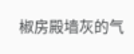椒房殿墙灰的气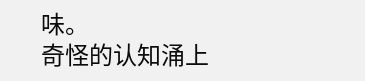味。
奇怪的认知涌上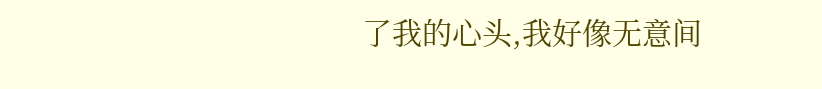了我的心头,我好像无意间